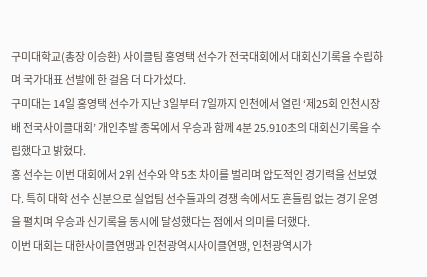구미대학교(총장 이승환) 사이클팀 홍영택 선수가 전국대회에서 대회신기록을 수립하며 국가대표 선발에 한 걸음 더 다가섰다.
구미대는 14일 홍영택 선수가 지난 3일부터 7일까지 인천에서 열린 ‘제25회 인천시장배 전국사이클대회’ 개인추발 종목에서 우승과 함께 4분 25.910초의 대회신기록을 수립했다고 밝혔다.
홍 선수는 이번 대회에서 2위 선수와 약 5초 차이를 벌리며 압도적인 경기력을 선보였다. 특히 대학 선수 신분으로 실업팀 선수들과의 경쟁 속에서도 흔들림 없는 경기 운영을 펼치며 우승과 신기록을 동시에 달성했다는 점에서 의미를 더했다.
이번 대회는 대한사이클연맹과 인천광역시사이클연맹, 인천광역시가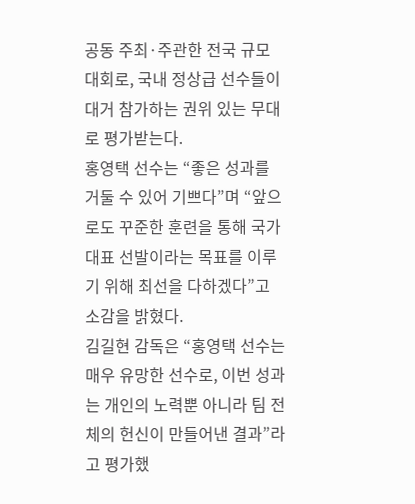공동 주최·주관한 전국 규모 대회로, 국내 정상급 선수들이 대거 참가하는 권위 있는 무대로 평가받는다.
홍영택 선수는 “좋은 성과를 거둘 수 있어 기쁘다”며 “앞으로도 꾸준한 훈련을 통해 국가대표 선발이라는 목표를 이루기 위해 최선을 다하겠다”고 소감을 밝혔다.
김길현 감독은 “홍영택 선수는 매우 유망한 선수로, 이번 성과는 개인의 노력뿐 아니라 팀 전체의 헌신이 만들어낸 결과”라고 평가했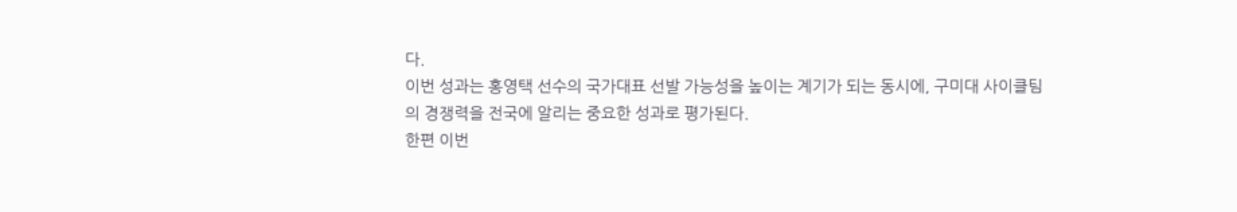다.
이번 성과는 홍영택 선수의 국가대표 선발 가능성을 높이는 계기가 되는 동시에, 구미대 사이클팀의 경쟁력을 전국에 알리는 중요한 성과로 평가된다.
한편 이번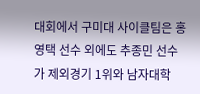대회에서 구미대 사이클팀은 홍영택 선수 외에도 추종민 선수가 제외경기 1위와 남자대학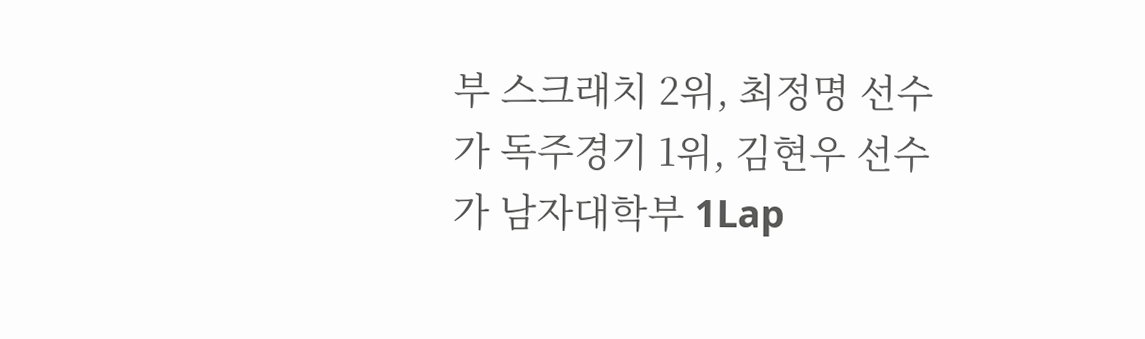부 스크래치 2위, 최정명 선수가 독주경기 1위, 김현우 선수가 남자대학부 1Lap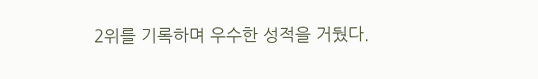2위를 기록하며 우수한 성적을 거뒀다.